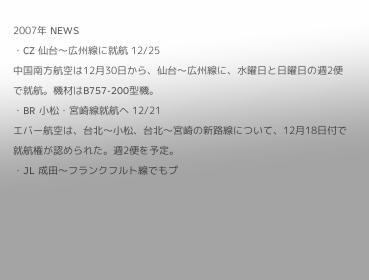2007年 NEWS
・CZ 仙台〜広州線に就航 12/25
中国南方航空は12月30日から、仙台〜広州線に、水曜日と日曜日の週2便で就航。機材はB757-200型機。
・BR 小松・宮崎線就航へ 12/21
エバー航空は、台北〜小松、台北〜宮崎の新路線について、12月18日付で就航権が認められた。週2便を予定。
・JL 成田〜フランクフルト線でもプ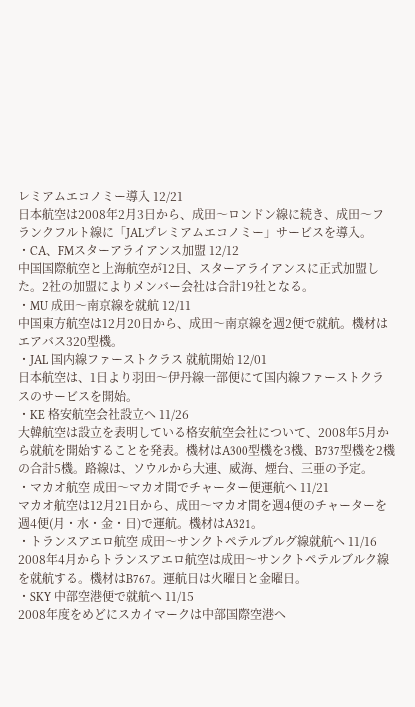レミアムエコノミー導入 12/21
日本航空は2008年2月3日から、成田〜ロンドン線に続き、成田〜フランクフルト線に「JALプレミアムエコノミー」サービスを導入。
・CA、FMスターアライアンス加盟 12/12
中国国際航空と上海航空が12日、スターアライアンスに正式加盟した。2社の加盟によりメンバー会社は合計19社となる。
・MU 成田〜南京線を就航 12/11
中国東方航空は12月20日から、成田〜南京線を週2便で就航。機材はエアバス320型機。
・JAL 国内線ファーストクラス 就航開始 12/01
日本航空は、1日より羽田〜伊丹線一部便にて国内線ファーストクラスのサービスを開始。
・KE 格安航空会社設立へ 11/26
大韓航空は設立を表明している格安航空会社について、2008年5月から就航を開始することを発表。機材はA300型機を3機、B737型機を2機の合計5機。路線は、ソウルから大連、威海、煙台、三亜の予定。
・マカオ航空 成田〜マカオ間でチャーター便運航へ 11/21
マカオ航空は12月21日から、成田〜マカオ間を週4便のチャーターを週4便(月・水・金・日)で運航。機材はA321。
・トランスアエロ航空 成田〜サンクトペテルブルグ線就航へ 11/16
2008年4月からトランスアエロ航空は成田〜サンクトペテルブルク線を就航する。機材はB767。運航日は火曜日と金曜日。
・SKY 中部空港便で就航へ 11/15
2008年度をめどにスカイマークは中部国際空港へ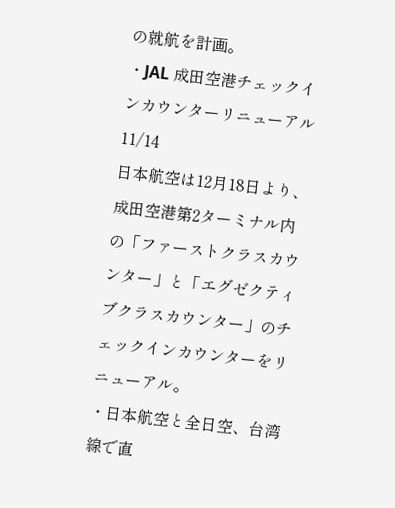の就航を計画。
・JAL 成田空港チェックインカウンターリニューアル 11/14
日本航空は12月18日より、成田空港第2ターミナル内の「ファーストクラスカウンター」と「エグゼクティブクラスカウンター」のチェックインカウンターをリニューアル。
・日本航空と全日空、台湾線で直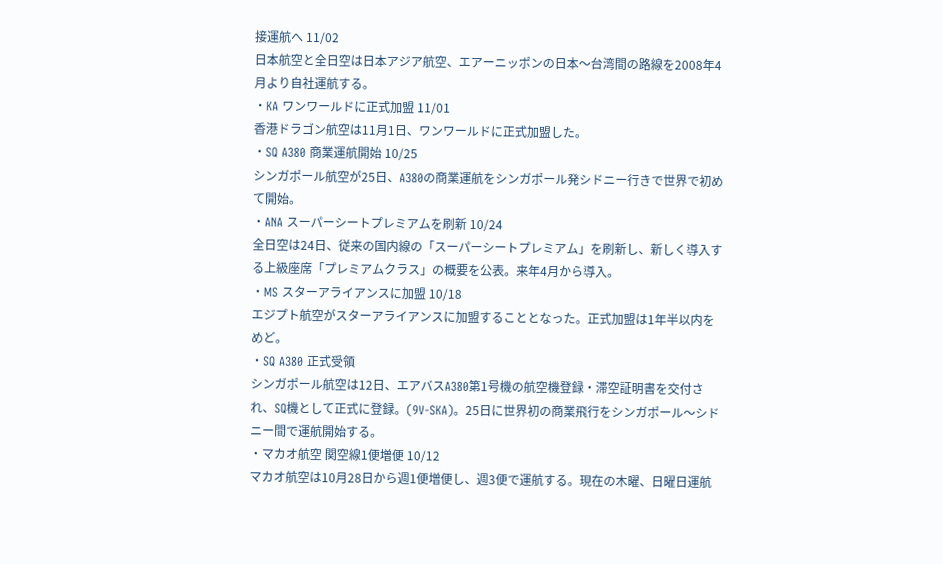接運航へ 11/02
日本航空と全日空は日本アジア航空、エアーニッポンの日本〜台湾間の路線を2008年4月より自社運航する。
・KA ワンワールドに正式加盟 11/01
香港ドラゴン航空は11月1日、ワンワールドに正式加盟した。
・SQ A380 商業運航開始 10/25
シンガポール航空が25日、A380の商業運航をシンガポール発シドニー行きで世界で初めて開始。
・ANA スーパーシートプレミアムを刷新 10/24
全日空は24日、従来の国内線の「スーパーシートプレミアム」を刷新し、新しく導入する上級座席「プレミアムクラス」の概要を公表。来年4月から導入。
・MS スターアライアンスに加盟 10/18
エジプト航空がスターアライアンスに加盟することとなった。正式加盟は1年半以内をめど。
・SQ A380 正式受領
シンガポール航空は12日、エアバスA380第1号機の航空機登録・滞空証明書を交付され、SQ機として正式に登録。(9V-SKA)。25日に世界初の商業飛行をシンガポール〜シドニー間で運航開始する。
・マカオ航空 関空線1便増便 10/12
マカオ航空は10月28日から週1便増便し、週3便で運航する。現在の木曜、日曜日運航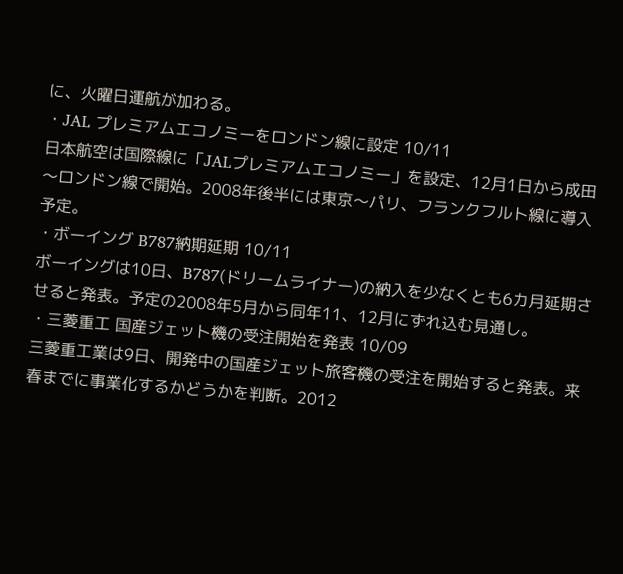に、火曜日運航が加わる。
・JAL プレミアムエコノミーをロンドン線に設定 10/11
日本航空は国際線に「JALプレミアムエコノミー」を設定、12月1日から成田〜ロンドン線で開始。2008年後半には東京〜パリ、フランクフルト線に導入予定。
・ボーイング B787納期延期 10/11
ボーイングは10日、B787(ドリームライナー)の納入を少なくとも6カ月延期させると発表。予定の2008年5月から同年11、12月にずれ込む見通し。
・三菱重工 国産ジェット機の受注開始を発表 10/09
三菱重工業は9日、開発中の国産ジェット旅客機の受注を開始すると発表。来春までに事業化するかどうかを判断。2012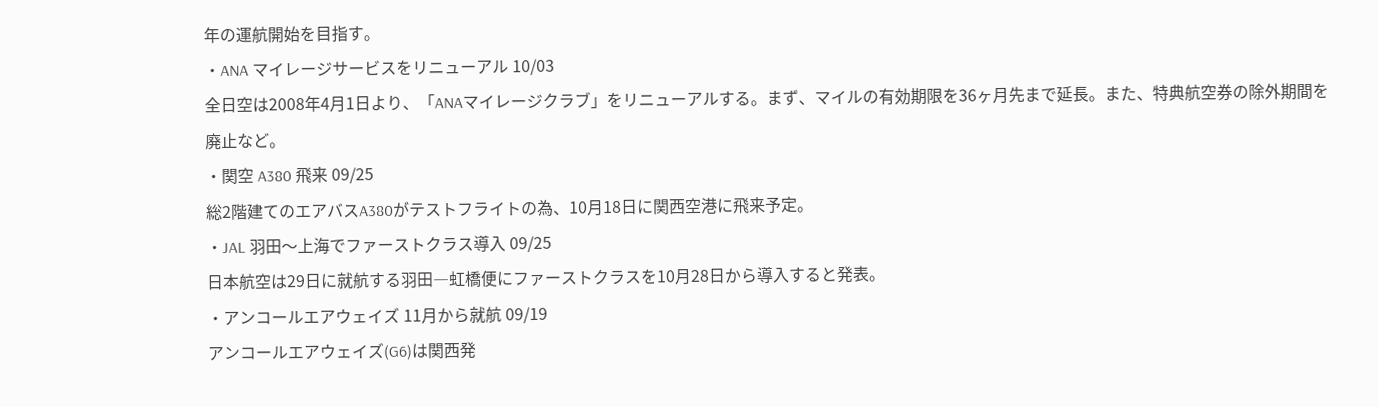年の運航開始を目指す。
・ANA マイレージサービスをリニューアル 10/03
全日空は2008年4月1日より、「ANAマイレージクラブ」をリニューアルする。まず、マイルの有効期限を36ヶ月先まで延長。また、特典航空券の除外期間を廃止など。
・関空 A380 飛来 09/25
総2階建てのエアバスA380がテストフライトの為、10月18日に関西空港に飛来予定。
・JAL 羽田〜上海でファーストクラス導入 09/25
日本航空は29日に就航する羽田―虹橋便にファーストクラスを10月28日から導入すると発表。
・アンコールエアウェイズ 11月から就航 09/19
アンコールエアウェイズ(G6)は関西発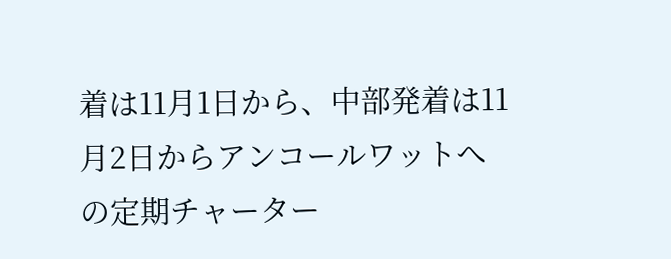着は11月1日から、中部発着は11月2日からアンコールワットへの定期チャーター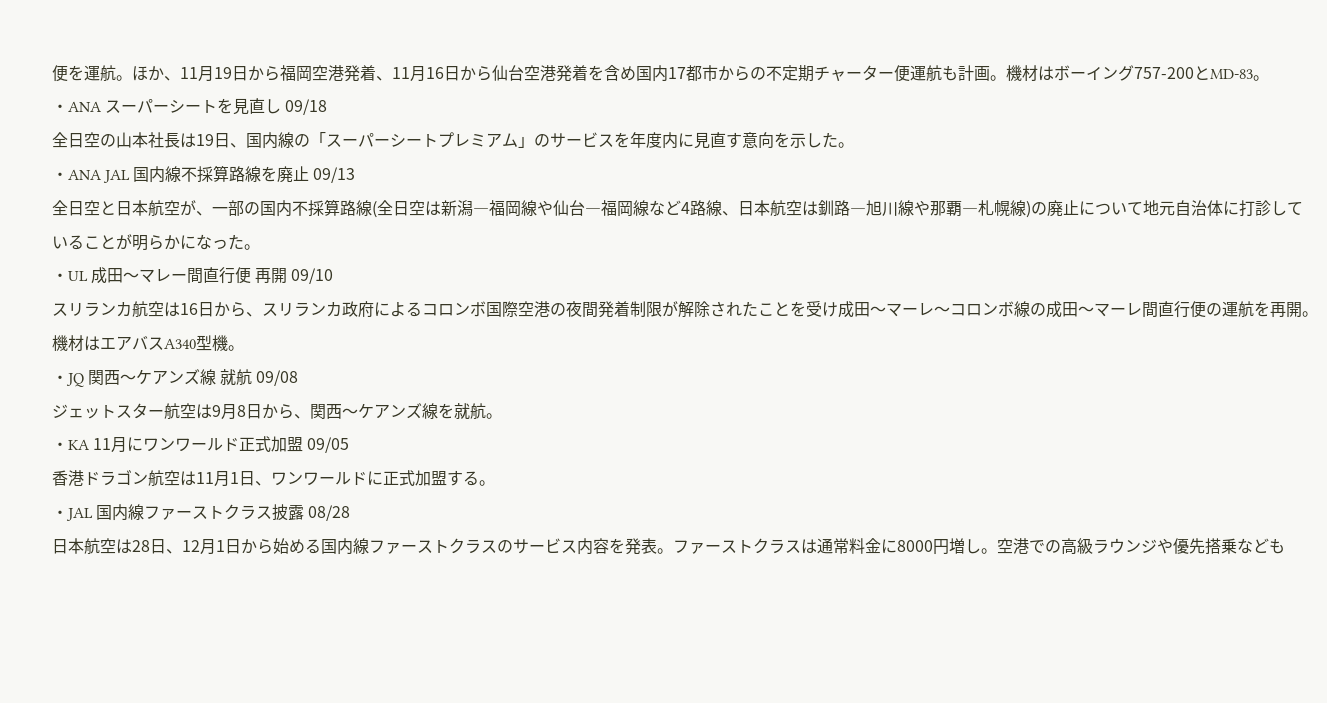便を運航。ほか、11月19日から福岡空港発着、11月16日から仙台空港発着を含め国内17都市からの不定期チャーター便運航も計画。機材はボーイング757-200とMD-83。
・ANA スーパーシートを見直し 09/18
全日空の山本社長は19日、国内線の「スーパーシートプレミアム」のサービスを年度内に見直す意向を示した。
・ANA JAL 国内線不採算路線を廃止 09/13
全日空と日本航空が、一部の国内不採算路線(全日空は新潟―福岡線や仙台―福岡線など4路線、日本航空は釧路―旭川線や那覇―札幌線)の廃止について地元自治体に打診していることが明らかになった。
・UL 成田〜マレー間直行便 再開 09/10
スリランカ航空は16日から、スリランカ政府によるコロンボ国際空港の夜間発着制限が解除されたことを受け成田〜マーレ〜コロンボ線の成田〜マーレ間直行便の運航を再開。機材はエアバスA340型機。
・JQ 関西〜ケアンズ線 就航 09/08
ジェットスター航空は9月8日から、関西〜ケアンズ線を就航。
・KA 11月にワンワールド正式加盟 09/05
香港ドラゴン航空は11月1日、ワンワールドに正式加盟する。
・JAL 国内線ファーストクラス披露 08/28
日本航空は28日、12月1日から始める国内線ファーストクラスのサービス内容を発表。ファーストクラスは通常料金に8000円増し。空港での高級ラウンジや優先搭乗なども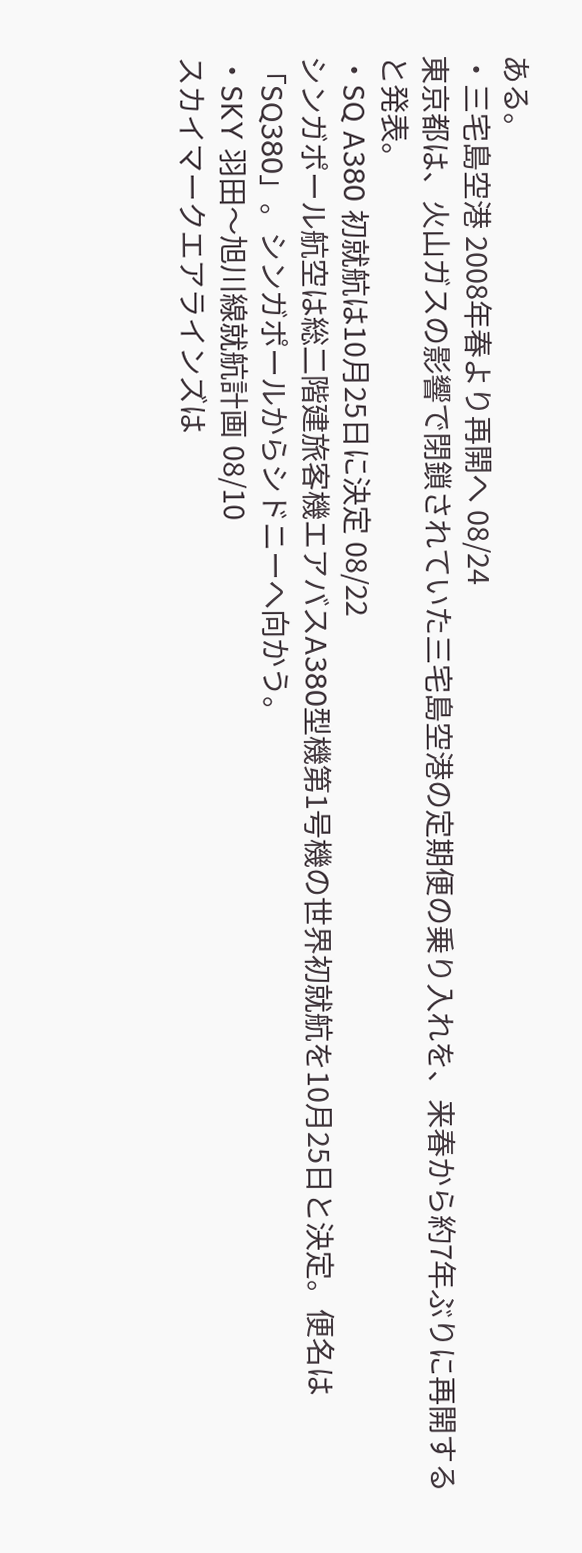ある。
・三宅島空港 2008年春より再開へ 08/24
東京都は、火山ガスの影響で閉鎖されていた三宅島空港の定期便の乗り入れを、来春から約7年ぶりに再開すると発表。
・SQ A380 初就航は10月25日に決定 08/22
シンガポール航空は総二階建旅客機エアバスA380型機第1号機の世界初就航を10月25日と決定。便名は「SQ380」。シンガポールからシドニーへ向かう。
・SKY 羽田〜旭川線就航計画 08/10
スカイマークエアラインズは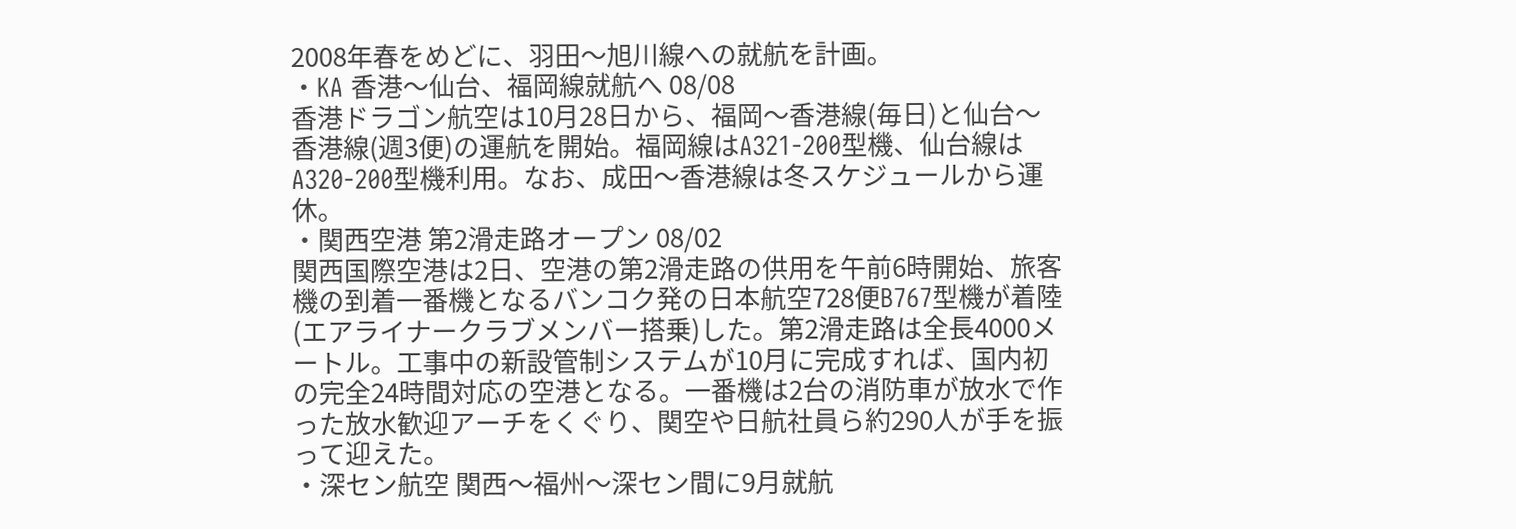2008年春をめどに、羽田〜旭川線への就航を計画。
・KA 香港〜仙台、福岡線就航へ 08/08
香港ドラゴン航空は10月28日から、福岡〜香港線(毎日)と仙台〜香港線(週3便)の運航を開始。福岡線はA321-200型機、仙台線はA320-200型機利用。なお、成田〜香港線は冬スケジュールから運休。
・関西空港 第2滑走路オープン 08/02
関西国際空港は2日、空港の第2滑走路の供用を午前6時開始、旅客機の到着一番機となるバンコク発の日本航空728便B767型機が着陸(エアライナークラブメンバー搭乗)した。第2滑走路は全長4000メートル。工事中の新設管制システムが10月に完成すれば、国内初の完全24時間対応の空港となる。一番機は2台の消防車が放水で作った放水歓迎アーチをくぐり、関空や日航社員ら約290人が手を振って迎えた。
・深セン航空 関西〜福州〜深セン間に9月就航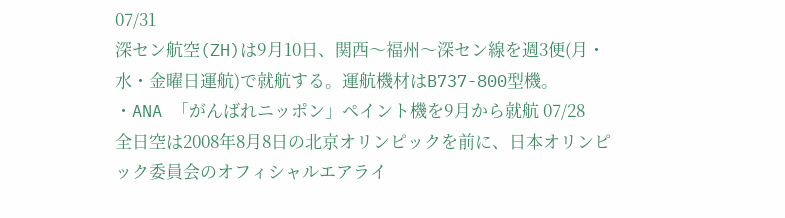07/31
深セン航空(ZH)は9月10日、関西〜福州〜深セン線を週3便(月・水・金曜日運航)で就航する。運航機材はB737-800型機。
・ANA 「がんばれニッポン」ペイント機を9月から就航 07/28
全日空は2008年8月8日の北京オリンピックを前に、日本オリンピック委員会のオフィシャルエアライ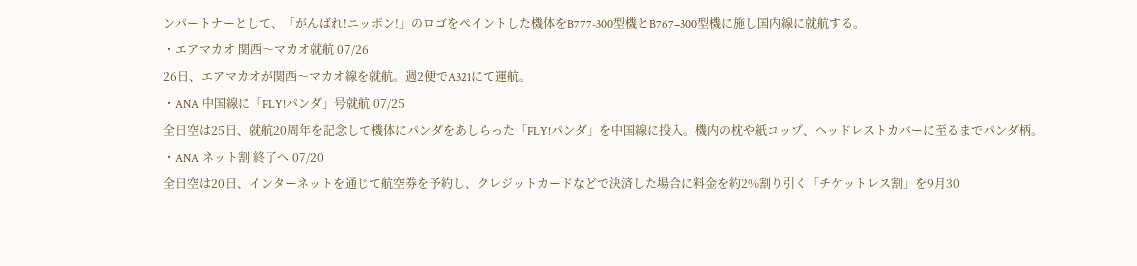ンパートナーとして、「がんばれ!ニッポン!」のロゴをペイントした機体をB777-300型機とB767−300型機に施し国内線に就航する。
・エアマカオ 関西〜マカオ就航 07/26
26日、エアマカオが関西〜マカオ線を就航。週2便でA321にて運航。
・ANA 中国線に「FLY!パンダ」号就航 07/25
全日空は25日、就航20周年を記念して機体にパンダをあしらった「FLY!パンダ」を中国線に投入。機内の枕や紙コップ、ヘッドレストカバーに至るまでパンダ柄。
・ANA ネット割 終了へ 07/20
全日空は20日、インターネットを通じて航空券を予約し、クレジットカードなどで決済した場合に料金を約2%割り引く「チケットレス割」を9月30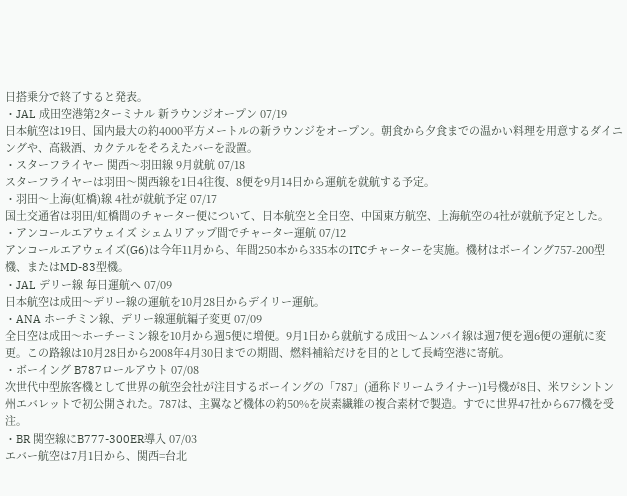日搭乗分で終了すると発表。
・JAL 成田空港第2ターミナル 新ラウンジオープン 07/19
日本航空は19日、国内最大の約4000平方メートルの新ラウンジをオープン。朝食から夕食までの温かい料理を用意するダイニングや、高級酒、カクテルをそろえたバーを設置。
・スターフライヤー 関西〜羽田線 9月就航 07/18
スターフライヤーは羽田〜関西線を1日4往復、8便を9月14日から運航を就航する予定。
・羽田〜上海(虹橋)線 4社が就航予定 07/17
国土交通省は羽田/虹橋間のチャーター便について、日本航空と全日空、中国東方航空、上海航空の4社が就航予定とした。
・アンコールエアウェイズ シェムリアップ間でチャーター運航 07/12
アンコールエアウェイズ(G6)は今年11月から、年間250本から335本のITCチャーターを実施。機材はボーイング757-200型機、またはMD-83型機。
・JAL デリー線 毎日運航へ 07/09
日本航空は成田〜デリー線の運航を10月28日からデイリー運航。
・ANA ホーチミン線、デリー線運航編子変更 07/09
全日空は成田〜ホーチーミン線を10月から週5便に増便。9月1日から就航する成田〜ムンバイ線は週7便を週6便の運航に変更。この路線は10月28日から2008年4月30日までの期間、燃料補給だけを目的として長崎空港に寄航。
・ボーイング B787ロールアウト 07/08
次世代中型旅客機として世界の航空会社が注目するボーイングの「787」(通称ドリームライナー)1号機が8日、米ワシントン州エバレットで初公開された。787は、主翼など機体の約50%を炭素繊維の複合素材で製造。すでに世界47社から677機を受注。
・BR 関空線にB777-300ER導入 07/03
エバー航空は7月1日から、関西=台北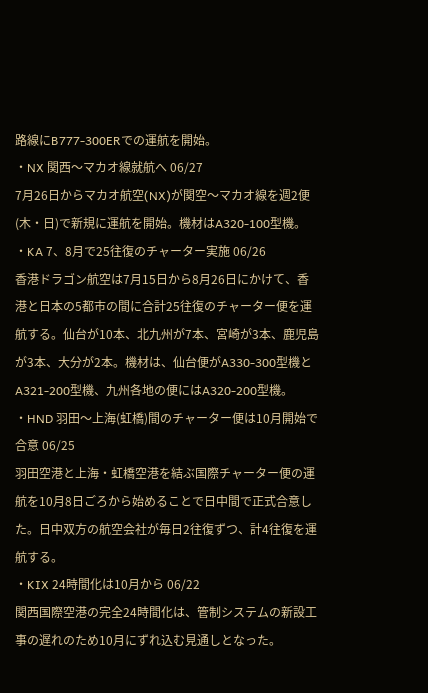路線にB777-300ERでの運航を開始。
・NX 関西〜マカオ線就航へ 06/27
7月26日からマカオ航空(NX)が関空〜マカオ線を週2便(木・日)で新規に運航を開始。機材はA320-100型機。
・KA 7、8月で25往復のチャーター実施 06/26
香港ドラゴン航空は7月15日から8月26日にかけて、香港と日本の5都市の間に合計25往復のチャーター便を運航する。仙台が10本、北九州が7本、宮崎が3本、鹿児島が3本、大分が2本。機材は、仙台便がA330-300型機とA321-200型機、九州各地の便にはA320-200型機。
・HND 羽田〜上海(虹橋)間のチャーター便は10月開始で合意 06/25
羽田空港と上海・虹橋空港を結ぶ国際チャーター便の運航を10月8日ごろから始めることで日中間で正式合意した。日中双方の航空会社が毎日2往復ずつ、計4往復を運航する。
・KIX 24時間化は10月から 06/22
関西国際空港の完全24時間化は、管制システムの新設工事の遅れのため10月にずれ込む見通しとなった。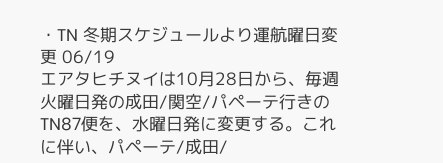・TN 冬期スケジュールより運航曜日変更 06/19
エアタヒチヌイは10月28日から、毎週火曜日発の成田/関空/パペーテ行きのTN87便を、水曜日発に変更する。これに伴い、パペーテ/成田/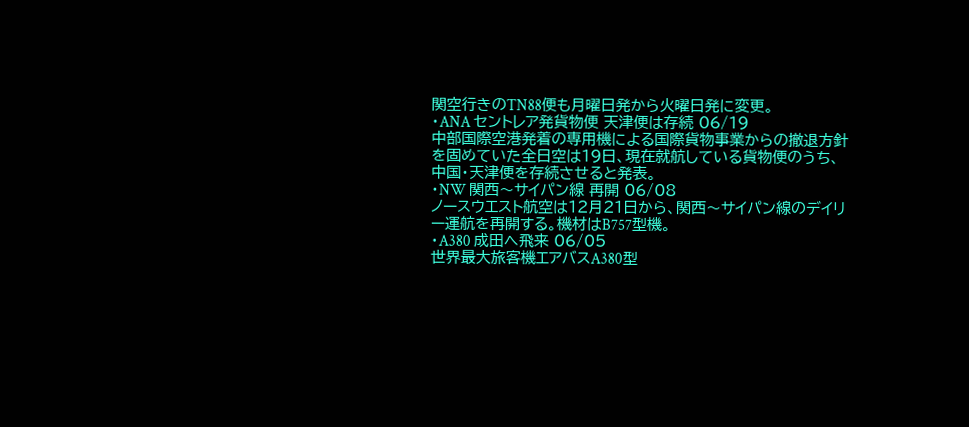関空行きのTN88便も月曜日発から火曜日発に変更。
・ANA セントレア発貨物便 天津便は存続 06/19
中部国際空港発着の専用機による国際貨物事業からの撤退方針を固めていた全日空は19日、現在就航している貨物便のうち、中国・天津便を存続させると発表。
・NW 関西〜サイパン線 再開 06/08
ノースウエスト航空は12月21日から、関西〜サイパン線のデイリー運航を再開する。機材はB757型機。
・A380 成田へ飛来 06/05
世界最大旅客機エアバスA380型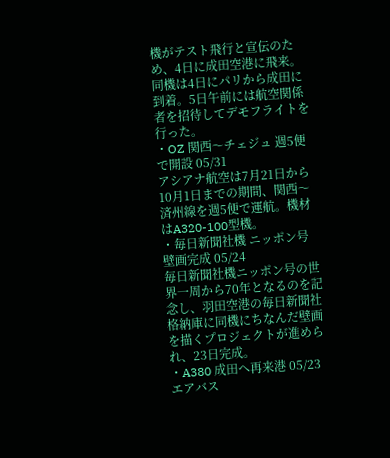機がテスト飛行と宣伝のため、4日に成田空港に飛来。同機は4日にパリから成田に到着。5日午前には航空関係者を招待してデモフライトを行った。
・OZ 関西〜チェジュ 週5便で開設 05/31
アシアナ航空は7月21日から10月1日までの期間、関西〜済州線を週5便で運航。機材はA320-100型機。
・毎日新聞社機 ニッポン号 壁画完成 05/24
毎日新聞社機ニッポン号の世界一周から70年となるのを記念し、羽田空港の毎日新聞社格納庫に同機にちなんだ壁画を描くプロジェクトが進められ、23日完成。
・A380 成田へ再来港 05/23
エアバス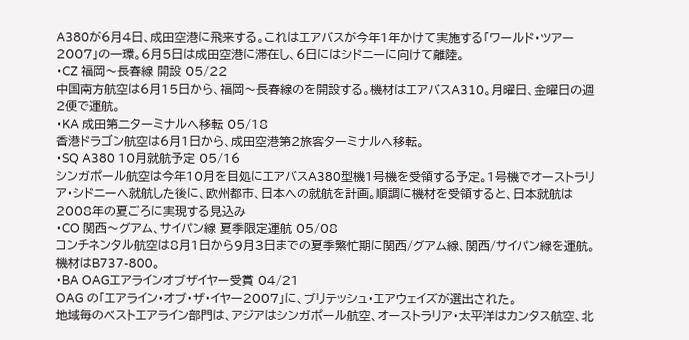A380が6月4日、成田空港に飛来する。これはエアバスが今年1年かけて実施する「ワールド・ツアー2007」の一環。6月5日は成田空港に滞在し、6日にはシドニーに向けて離陸。
・CZ 福岡〜長春線 開設 05/22
中国南方航空は6月15日から、福岡〜長春線のを開設する。機材はエアバスA310。月曜日、金曜日の週2便で運航。
・KA 成田第二ターミナルへ移転 05/18
香港ドラゴン航空は6月1日から、成田空港第2旅客ターミナルへ移転。
・SQ A380 10月就航予定 05/16
シンガポール航空は今年10月を目処にエアバスA380型機1号機を受領する予定。1号機でオーストラリア・シドニーへ就航した後に、欧州都市、日本への就航を計画。順調に機材を受領すると、日本就航は2008年の夏ごろに実現する見込み
・CO 関西〜グアム、サイパン線 夏季限定運航 05/08
コンチネンタル航空は8月1日から9月3日までの夏季繁忙期に関西/グアム線、関西/サイパン線を運航。機材はB737-800。
・BA OAGエアラインオブザイヤー受賞 04/21
OAG の「エアライン・オブ・ザ・イヤー2007」に、ブリテッシュ・エアウェイズが選出された。
地域毎のベストエアライン部門は、アジアはシンガポール航空、オーストラリア・太平洋はカンタス航空、北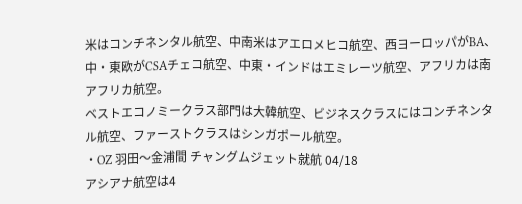米はコンチネンタル航空、中南米はアエロメヒコ航空、西ヨーロッパがBA、中・東欧がCSAチェコ航空、中東・インドはエミレーツ航空、アフリカは南アフリカ航空。
ベストエコノミークラス部門は大韓航空、ビジネスクラスにはコンチネンタル航空、ファーストクラスはシンガポール航空。
・OZ 羽田〜金浦間 チャングムジェット就航 04/18
アシアナ航空は4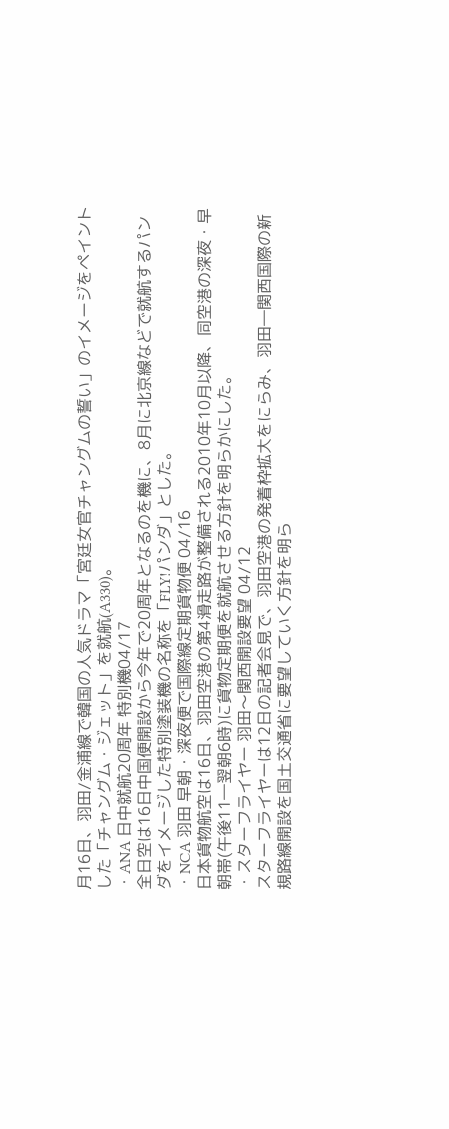月16日、羽田/金浦線で韓国の人気ドラマ「宮廷女官チャングムの誓い」のイメージをペイントした「チャングム・ジェット」を就航(A330)。
・ANA 日中就航20周年 特別機04/17
全日空は16日中国便開設から今年で20周年となるのを機に、8月に北京線などで就航するパンダをイメージした特別塗装機の名称を「FLY!パンダ」とした。
・NCA 羽田 早朝・深夜便で国際線定期貨物便 04/16
日本貨物航空は16日、羽田空港の第4滑走路が整備される2010年10月以降、同空港の深夜・早朝帯(午後11―翌朝6時)に貨物定期便を就航させる方針を明らかにした。
・スターフライヤー 羽田〜関西開設要望 04/12
スターフライヤーは12日の記者会見で、羽田空港の発着枠拡大をにらみ、羽田―関西国際の新規路線開設を国土交通省に要望していく方針を明ら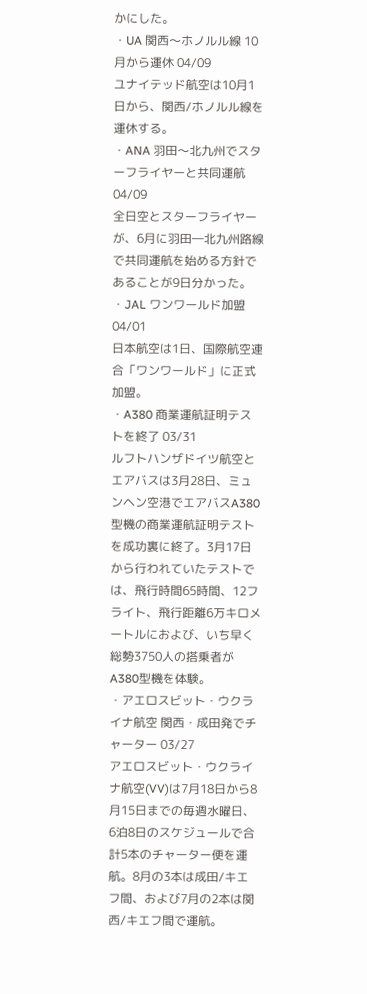かにした。
・UA 関西〜ホノルル線 10月から運休 04/09
ユナイテッド航空は10月1日から、関西/ホノルル線を運休する。
・ANA 羽田〜北九州でスターフライヤーと共同運航 04/09
全日空とスターフライヤーが、6月に羽田―北九州路線で共同運航を始める方針であることが9日分かった。
・JAL ワンワールド加盟 04/01
日本航空は1日、国際航空連合「ワンワールド」に正式加盟。
・A380 商業運航証明テストを終了 03/31
ルフトハンザドイツ航空とエアバスは3月28日、ミュンヘン空港でエアバスA380型機の商業運航証明テストを成功裏に終了。3月17日から行われていたテストでは、飛行時間65時間、12フライト、飛行距離6万キロメートルにおよび、いち早く総勢3750人の搭乗者がA380型機を体験。
・アエロスビット・ウクライナ航空 関西・成田発でチャーター 03/27
アエロスビット・ウクライナ航空(VV)は7月18日から8月15日までの毎週水曜日、6泊8日のスケジュールで合計5本のチャーター便を運航。8月の3本は成田/キエフ間、および7月の2本は関西/キエフ間で運航。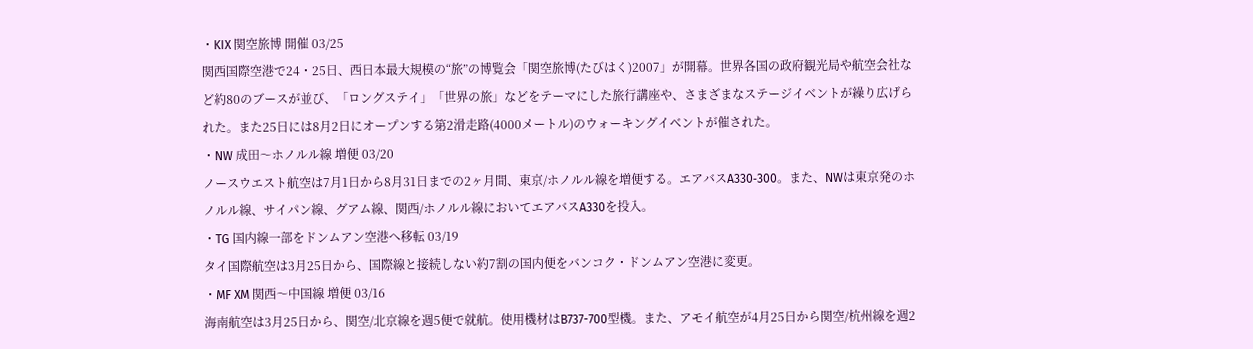・KIX 関空旅博 開催 03/25
関西国際空港で24・25日、西日本最大規模の“旅”の博覧会「関空旅博(たびはく)2007」が開幕。世界各国の政府観光局や航空会社など約80のブースが並び、「ロングステイ」「世界の旅」などをテーマにした旅行講座や、さまざまなステージイベントが繰り広げられた。また25日には8月2日にオープンする第2滑走路(4000メートル)のウォーキングイベントが催された。
・NW 成田〜ホノルル線 増便 03/20
ノースウエスト航空は7月1日から8月31日までの2ヶ月間、東京/ホノルル線を増便する。エアバスA330‐300。また、NWは東京発のホノルル線、サイパン線、グアム線、関西/ホノルル線においてエアバスA330を投入。
・TG 国内線一部をドンムアン空港へ移転 03/19
タイ国際航空は3月25日から、国際線と接続しない約7割の国内便をバンコク・ドンムアン空港に変更。
・MF XM 関西〜中国線 増便 03/16
海南航空は3月25日から、関空/北京線を週5便で就航。使用機材はB737-700型機。また、アモイ航空が4月25日から関空/杭州線を週2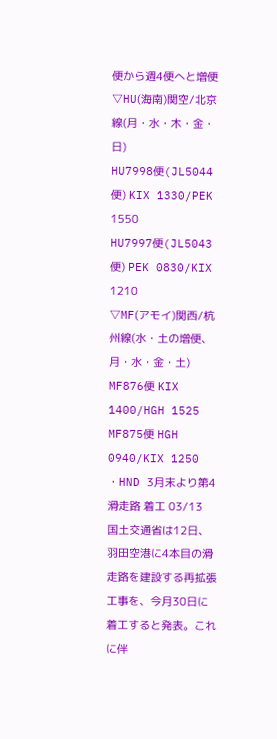便から週4便へと増便
▽HU(海南)関空/北京線(月・水・木・金・日)
HU7998便(JL5044便) KIX 1330/PEK 1550
HU7997便(JL5043便) PEK 0830/KIX 1210
▽MF(アモイ)関西/杭州線(水・土の増便、月・水・金・土)
MF876便 KIX 1400/HGH 1525
MF875便 HGH 0940/KIX 1250
・HND 3月末より第4滑走路 着工 03/13
国土交通省は12日、羽田空港に4本目の滑走路を建設する再拡張工事を、今月30日に着工すると発表。これに伴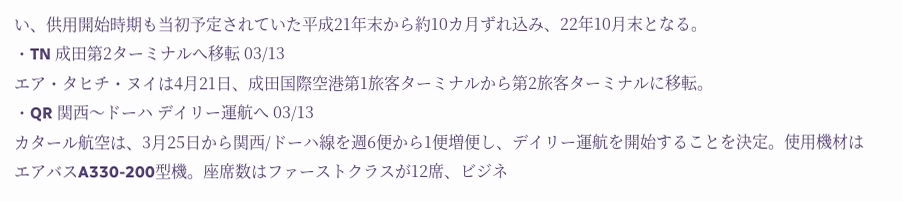い、供用開始時期も当初予定されていた平成21年末から約10カ月ずれ込み、22年10月末となる。
・TN 成田第2ターミナルへ移転 03/13
エア・タヒチ・ヌイは4月21日、成田国際空港第1旅客ターミナルから第2旅客ターミナルに移転。
・QR 関西〜ドーハ デイリー運航へ 03/13
カタール航空は、3月25日から関西/ドーハ線を週6便から1便増便し、デイリー運航を開始することを決定。使用機材はエアバスA330-200型機。座席数はファーストクラスが12席、ビジネ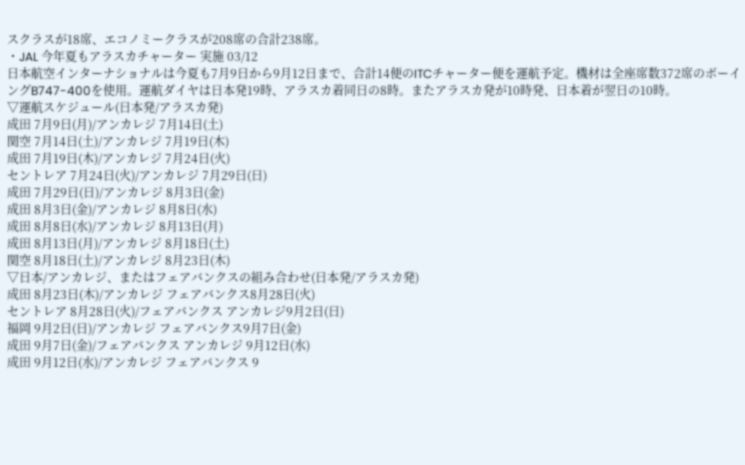スクラスが18席、エコノミークラスが208席の合計238席。
・JAL 今年夏もアラスカチャーター 実施 03/12
日本航空インターナショナルは今夏も7月9日から9月12日まで、合計14便のITCチャーター便を運航予定。機材は全座席数372席のボーイングB747-400を使用。運航ダイヤは日本発19時、アラスカ着同日の8時。またアラスカ発が10時発、日本着が翌日の10時。
▽運航スケジュール(日本発/アラスカ発)
成田 7月9日(月)/アンカレジ 7月14日(土)
関空 7月14日(土)/アンカレジ 7月19日(木)
成田 7月19日(木)/アンカレジ 7月24日(火)
セントレア 7月24日(火)/アンカレジ 7月29日(日)
成田 7月29日(日)/アンカレジ 8月3日(金)
成田 8月3日(金)/アンカレジ 8月8日(水)
成田 8月8日(水)/アンカレジ 8月13日(月)
成田 8月13日(月)/アンカレジ 8月18日(土)
関空 8月18日(土)/アンカレジ 8月23日(木)
▽日本/アンカレジ、またはフェアバンクスの組み合わせ(日本発/アラスカ発)
成田 8月23日(木)/アンカレジ フェアバンクス8月28日(火)
セントレア 8月28日(火)/フェアバンクス アンカレジ9月2日(日)
福岡 9月2日(日)/アンカレジ フェアバンクス9月7日(金)
成田 9月7日(金)/フェアバンクス アンカレジ 9月12日(水)
成田 9月12日(水)/アンカレジ フェアバンクス 9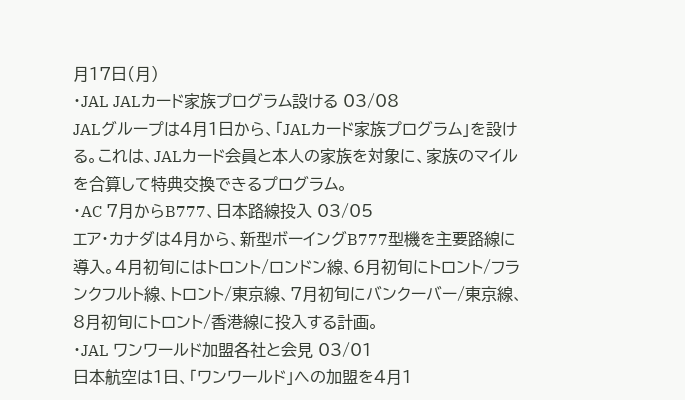月17日(月)
・JAL JALカード家族プログラム設ける 03/08
JALグループは4月1日から、「JALカード家族プログラム」を設ける。これは、JALカード会員と本人の家族を対象に、家族のマイルを合算して特典交換できるプログラム。
・AC 7月からB777、日本路線投入 03/05
エア・カナダは4月から、新型ボーイングB777型機を主要路線に導入。4月初旬にはトロント/ロンドン線、6月初旬にトロント/フランクフルト線、トロント/東京線、7月初旬にバンクーバー/東京線、8月初旬にトロント/香港線に投入する計画。
・JAL ワンワールド加盟各社と会見 03/01
日本航空は1日、「ワンワールド」への加盟を4月1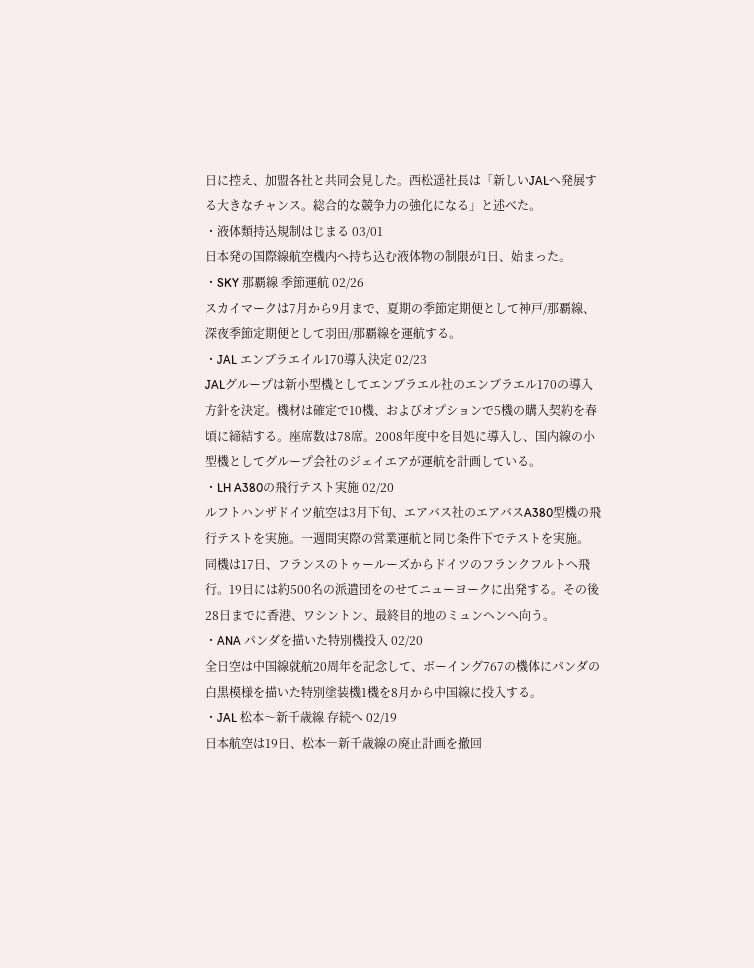日に控え、加盟各社と共同会見した。西松遥社長は「新しいJALへ発展する大きなチャンス。総合的な競争力の強化になる」と述べた。
・液体類持込規制はじまる 03/01
日本発の国際線航空機内へ持ち込む液体物の制限が1日、始まった。
・SKY 那覇線 季節運航 02/26
スカイマークは7月から9月まで、夏期の季節定期便として神戸/那覇線、深夜季節定期便として羽田/那覇線を運航する。
・JAL エンブラエイル170導入決定 02/23
JALグループは新小型機としてエンブラエル社のエンブラエル170の導入方針を決定。機材は確定で10機、およびオプションで5機の購入契約を春頃に締結する。座席数は78席。2008年度中を目処に導入し、国内線の小型機としてグループ会社のジェイエアが運航を計画している。
・LH A380の飛行テスト実施 02/20
ルフトハンザドイツ航空は3月下旬、エアバス社のエアバスA380型機の飛行テストを実施。一週間実際の営業運航と同じ条件下でテストを実施。 同機は17日、フランスのトゥールーズからドイツのフランクフルトへ飛行。19日には約500名の派遣団をのせてニューヨークに出発する。その後28日までに香港、ワシントン、最終目的地のミュンヘンへ向う。
・ANA パンダを描いた特別機投入 02/20
全日空は中国線就航20周年を記念して、ボーイング767の機体にパンダの白黒模様を描いた特別塗装機1機を8月から中国線に投入する。
・JAL 松本〜新千歳線 存続へ 02/19
日本航空は19日、松本―新千歳線の廃止計画を撤回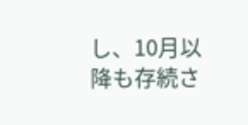し、10月以降も存続さ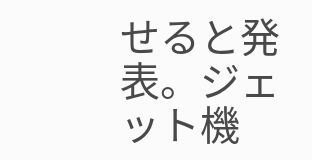せると発表。ジェット機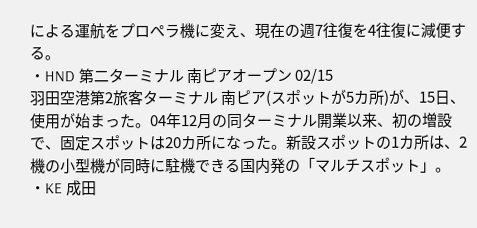による運航をプロペラ機に変え、現在の週7往復を4往復に減便する。
・HND 第二ターミナル 南ピアオープン 02/15
羽田空港第2旅客ターミナル 南ピア(スポットが5カ所)が、15日、使用が始まった。04年12月の同ターミナル開業以来、初の増設で、固定スポットは20カ所になった。新設スポットの1カ所は、2機の小型機が同時に駐機できる国内発の「マルチスポット」。
・KE 成田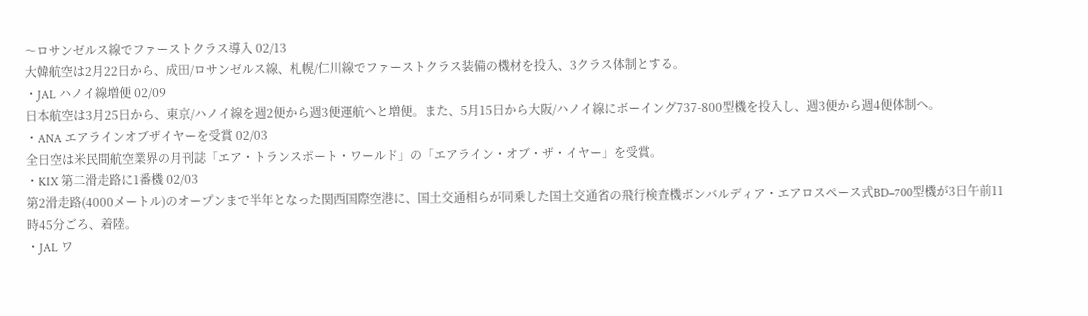〜ロサンゼルス線でファーストクラス導入 02/13
大韓航空は2月22日から、成田/ロサンゼルス線、札幌/仁川線でファーストクラス装備の機材を投入、3クラス体制とする。
・JAL ハノイ線増便 02/09
日本航空は3月25日から、東京/ハノイ線を週2便から週3便運航へと増便。また、5月15日から大阪/ハノイ線にボーイング737-800型機を投入し、週3便から週4便体制へ。
・ANA エアラインオブザイヤーを受賞 02/03
全日空は米民間航空業界の月刊誌「エア・トランスポート・ワールド」の「エアライン・オブ・ザ・イヤー」を受賞。
・KIX 第二滑走路に1番機 02/03
第2滑走路(4000メートル)のオープンまで半年となった関西国際空港に、国土交通相らが同乗した国土交通省の飛行検査機ボンバルディア・エアロスペース式BD−700型機が3日午前11時45分ごろ、着陸。
・JAL ワ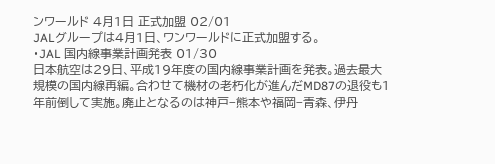ンワールド 4月1日 正式加盟 02/01
JALグループは4月1日、ワンワールドに正式加盟する。
・JAL 国内線事業計画発表 01/30
日本航空は29日、平成19年度の国内線事業計画を発表。過去最大規模の国内線再編。合わせて機材の老朽化が進んだMD87の退役も1年前倒して実施。廃止となるのは神戸−熊本や福岡−青森、伊丹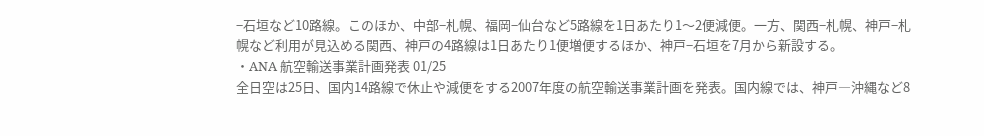−石垣など10路線。このほか、中部−札幌、福岡−仙台など5路線を1日あたり1〜2便減便。一方、関西−札幌、神戸−札幌など利用が見込める関西、神戸の4路線は1日あたり1便増便するほか、神戸−石垣を7月から新設する。
・ANA 航空輸送事業計画発表 01/25
全日空は25日、国内14路線で休止や減便をする2007年度の航空輸送事業計画を発表。国内線では、神戸―沖縄など8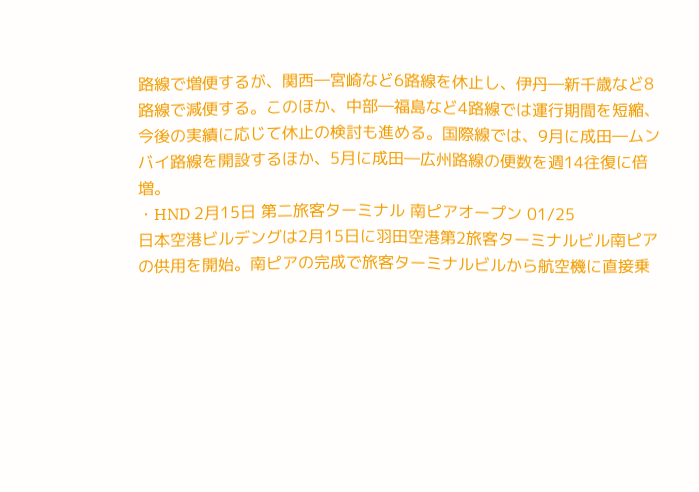路線で増便するが、関西―宮崎など6路線を休止し、伊丹―新千歳など8路線で減便する。このほか、中部―福島など4路線では運行期間を短縮、今後の実績に応じて休止の検討も進める。国際線では、9月に成田―ムンバイ路線を開設するほか、5月に成田―広州路線の便数を週14往復に倍増。
・HND 2月15日 第二旅客ターミナル 南ピアオープン 01/25
日本空港ビルデングは2月15日に羽田空港第2旅客ターミナルビル南ピアの供用を開始。南ピアの完成で旅客ターミナルビルから航空機に直接乗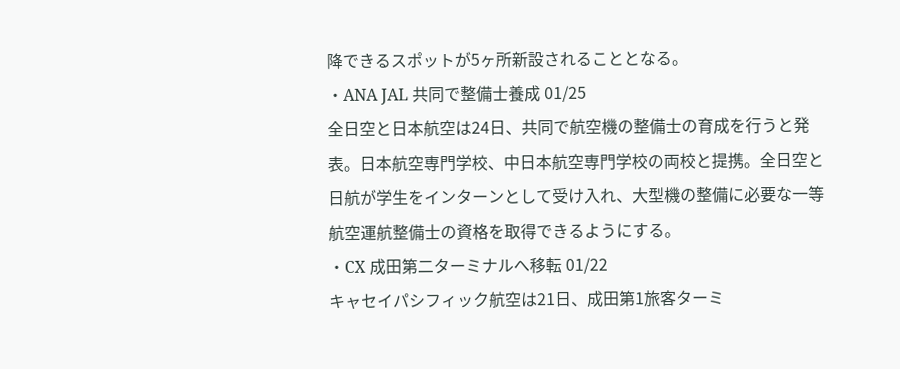降できるスポットが5ヶ所新設されることとなる。
・ANA JAL 共同で整備士養成 01/25
全日空と日本航空は24日、共同で航空機の整備士の育成を行うと発表。日本航空専門学校、中日本航空専門学校の両校と提携。全日空と日航が学生をインターンとして受け入れ、大型機の整備に必要な一等航空運航整備士の資格を取得できるようにする。
・CX 成田第二ターミナルへ移転 01/22
キャセイパシフィック航空は21日、成田第1旅客ターミ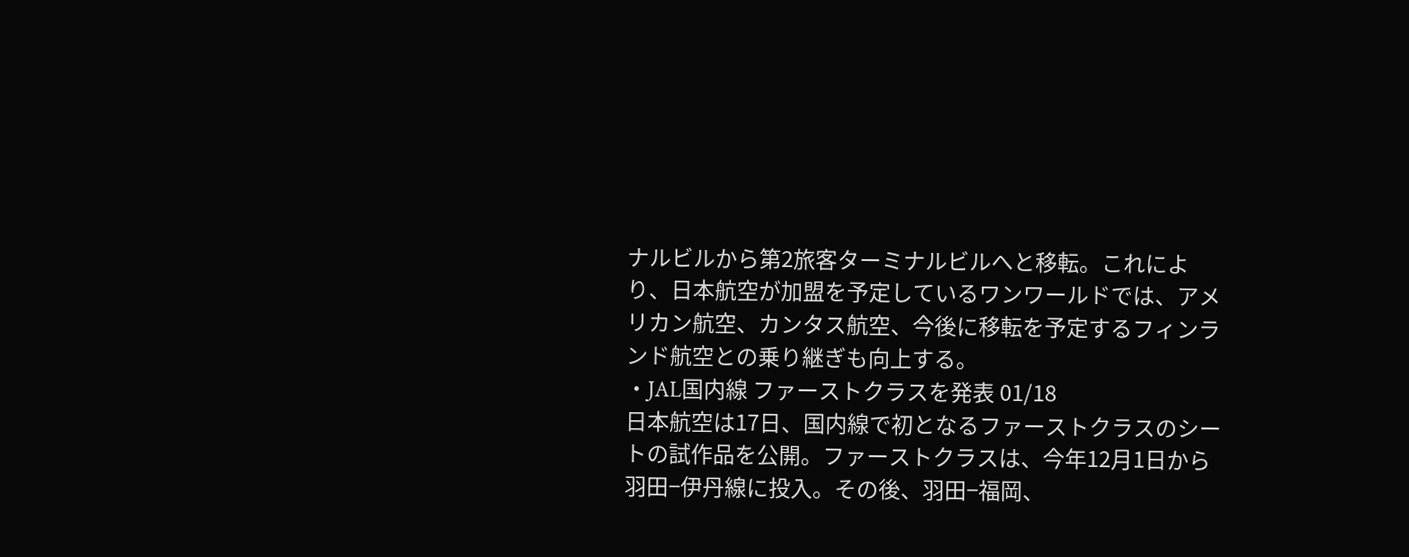ナルビルから第2旅客ターミナルビルへと移転。これにより、日本航空が加盟を予定しているワンワールドでは、アメリカン航空、カンタス航空、今後に移転を予定するフィンランド航空との乗り継ぎも向上する。
・JAL国内線 ファーストクラスを発表 01/18
日本航空は17日、国内線で初となるファーストクラスのシートの試作品を公開。ファーストクラスは、今年12月1日から羽田−伊丹線に投入。その後、羽田−福岡、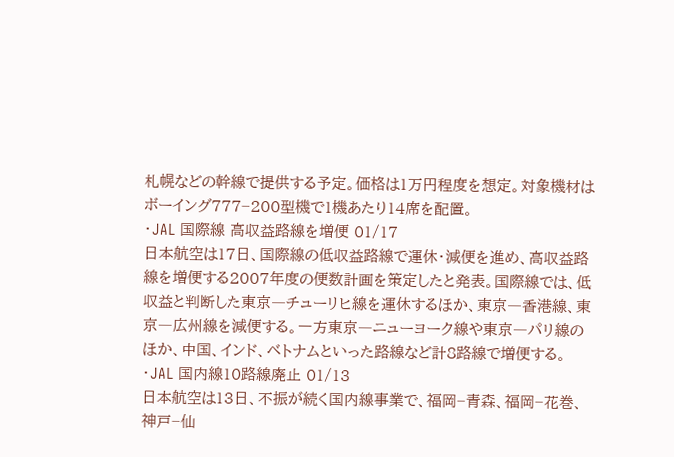札幌などの幹線で提供する予定。価格は1万円程度を想定。対象機材はボーイング777−200型機で1機あたり14席を配置。
・JAL 国際線 高収益路線を増便 01/17
日本航空は17日、国際線の低収益路線で運休・減便を進め、高収益路線を増便する2007年度の便数計画を策定したと発表。国際線では、低収益と判断した東京―チューリヒ線を運休するほか、東京―香港線、東京―広州線を減便する。一方東京―ニューヨーク線や東京―パリ線のほか、中国、インド、ベトナムといった路線など計8路線で増便する。
・JAL 国内線10路線廃止 01/13
日本航空は13日、不振が続く国内線事業で、福岡−青森、福岡−花巻、神戸−仙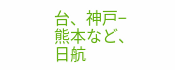台、神戸−熊本など、日航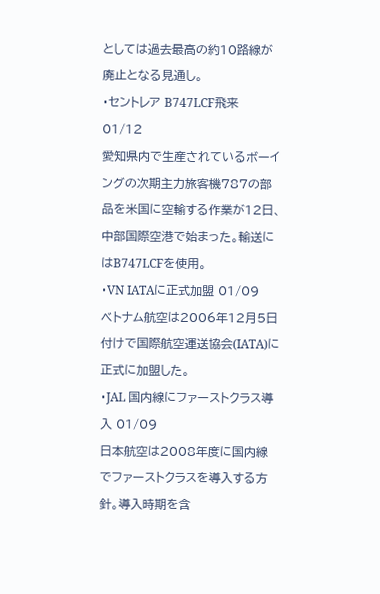としては過去最高の約10路線が廃止となる見通し。
・セントレア B747LCF飛来 01/12
愛知県内で生産されているボーイングの次期主力旅客機787の部品を米国に空輸する作業が12日、中部国際空港で始まった。輸送にはB747LCFを使用。
・VN IATAに正式加盟 01/09
ベトナム航空は2006年12月5日付けで国際航空運送協会(IATA)に正式に加盟した。
・JAL 国内線にファーストクラス導入 01/09
日本航空は2008年度に国内線でファーストクラスを導入する方針。導入時期を含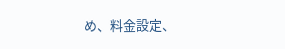め、料金設定、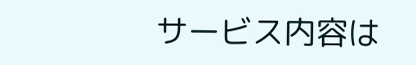サービス内容は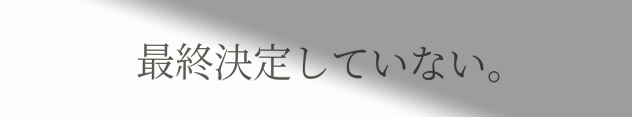最終決定していない。